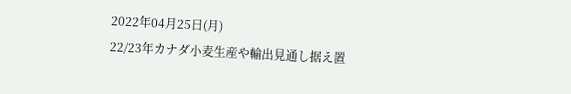2022年04月25日(月)
22/23年カナダ小麦生産や輸出見通し据え置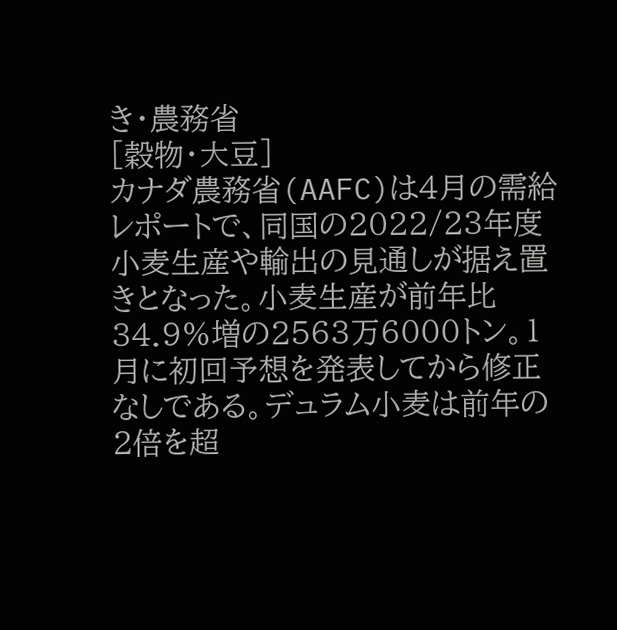き・農務省
[穀物・大豆]
カナダ農務省(AAFC)は4月の需給レポートで、同国の2022/23年度小麦生産や輸出の見通しが据え置きとなった。小麦生産が前年比34.9%増の2563万6000トン。1月に初回予想を発表してから修正なしである。デュラム小麦は前年の2倍を超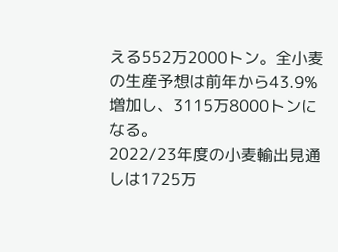える552万2000トン。全小麦の生産予想は前年から43.9%増加し、3115万8000トンになる。
2022/23年度の小麦輸出見通しは1725万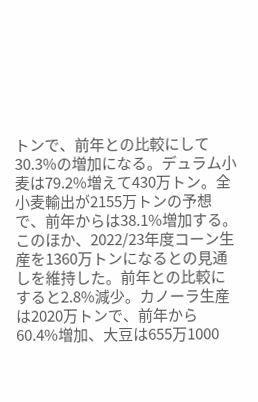トンで、前年との比較にして30.3%の増加になる。デュラム小麦は79.2%増えて430万トン。全小麦輸出が2155万トンの予想で、前年からは38.1%増加する。
このほか、2022/23年度コーン生産を1360万トンになるとの見通しを維持した。前年との比較にすると2.8%減少。カノーラ生産は2020万トンで、前年から60.4%増加、大豆は655万1000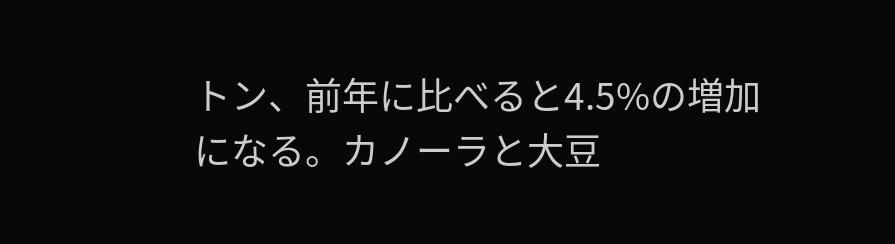トン、前年に比べると4.5%の増加になる。カノーラと大豆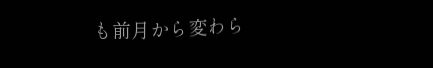も前月から変わら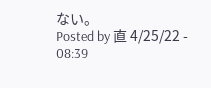ない。
Posted by 直 4/25/22 - 08:39